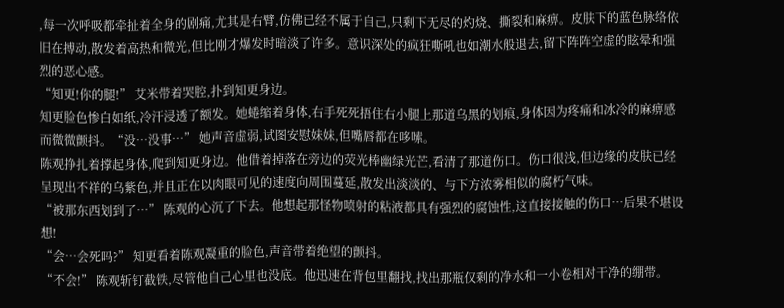,每一次呼吸都牵扯着全身的剧痛,尤其是右臂,仿佛已经不属于自己,只剩下无尽的灼烧、撕裂和麻痹。皮肤下的蓝色脉络依旧在搏动,散发着高热和微光,但比刚才爆发时暗淡了许多。意识深处的疯狂嘶吼也如潮水般退去,留下阵阵空虚的眩晕和强烈的恶心感。
“知更!你的腿!” 艾米带着哭腔,扑到知更身边。
知更脸色惨白如纸,冷汗浸透了额发。她蜷缩着身体,右手死死捂住右小腿上那道乌黑的划痕,身体因为疼痛和冰冷的麻痹感而微微颤抖。“没…没事…” 她声音虚弱,试图安慰妹妹,但嘴唇都在哆嗦。
陈观挣扎着撑起身体,爬到知更身边。他借着掉落在旁边的荧光棒幽绿光芒,看清了那道伤口。伤口很浅,但边缘的皮肤已经呈现出不祥的乌紫色,并且正在以肉眼可见的速度向周围蔓延,散发出淡淡的、与下方浓雾相似的腐朽气味。
“被那东西划到了…” 陈观的心沉了下去。他想起那怪物喷射的粘液都具有强烈的腐蚀性,这直接接触的伤口…后果不堪设想!
“会…会死吗?” 知更看着陈观凝重的脸色,声音带着绝望的颤抖。
“不会!” 陈观斩钉截铁,尽管他自己心里也没底。他迅速在背包里翻找,找出那瓶仅剩的净水和一小卷相对干净的绷带。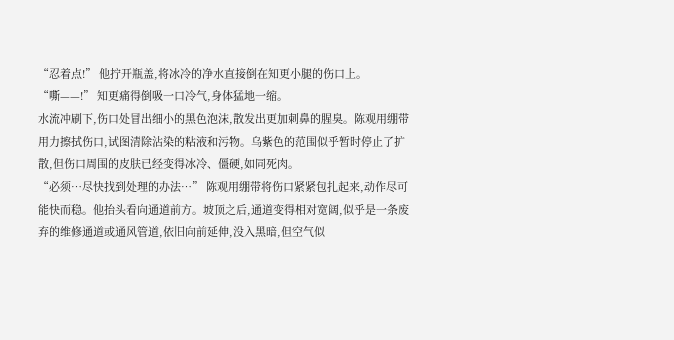“忍着点!” 他拧开瓶盖,将冰冷的净水直接倒在知更小腿的伤口上。
“嘶——!” 知更痛得倒吸一口冷气,身体猛地一缩。
水流冲刷下,伤口处冒出细小的黑色泡沫,散发出更加刺鼻的腥臭。陈观用绷带用力擦拭伤口,试图清除沾染的粘液和污物。乌紫色的范围似乎暂时停止了扩散,但伤口周围的皮肤已经变得冰冷、僵硬,如同死肉。
“必须…尽快找到处理的办法…” 陈观用绷带将伤口紧紧包扎起来,动作尽可能快而稳。他抬头看向通道前方。坡顶之后,通道变得相对宽阔,似乎是一条废弃的维修通道或通风管道,依旧向前延伸,没入黑暗,但空气似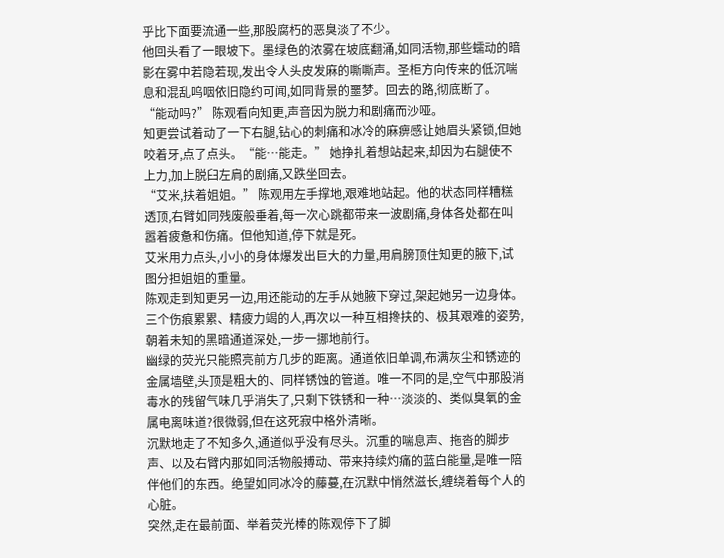乎比下面要流通一些,那股腐朽的恶臭淡了不少。
他回头看了一眼坡下。墨绿色的浓雾在坡底翻涌,如同活物,那些蠕动的暗影在雾中若隐若现,发出令人头皮发麻的嘶嘶声。圣柜方向传来的低沉喘息和混乱呜咽依旧隐约可闻,如同背景的噩梦。回去的路,彻底断了。
“能动吗?” 陈观看向知更,声音因为脱力和剧痛而沙哑。
知更尝试着动了一下右腿,钻心的刺痛和冰冷的麻痹感让她眉头紧锁,但她咬着牙,点了点头。“能…能走。” 她挣扎着想站起来,却因为右腿使不上力,加上脱臼左肩的剧痛,又跌坐回去。
“艾米,扶着姐姐。” 陈观用左手撑地,艰难地站起。他的状态同样糟糕透顶,右臂如同残废般垂着,每一次心跳都带来一波剧痛,身体各处都在叫嚣着疲惫和伤痛。但他知道,停下就是死。
艾米用力点头,小小的身体爆发出巨大的力量,用肩膀顶住知更的腋下,试图分担姐姐的重量。
陈观走到知更另一边,用还能动的左手从她腋下穿过,架起她另一边身体。三个伤痕累累、精疲力竭的人,再次以一种互相搀扶的、极其艰难的姿势,朝着未知的黑暗通道深处,一步一挪地前行。
幽绿的荧光只能照亮前方几步的距离。通道依旧单调,布满灰尘和锈迹的金属墙壁,头顶是粗大的、同样锈蚀的管道。唯一不同的是,空气中那股消毒水的残留气味几乎消失了,只剩下铁锈和一种…淡淡的、类似臭氧的金属电离味道?很微弱,但在这死寂中格外清晰。
沉默地走了不知多久,通道似乎没有尽头。沉重的喘息声、拖沓的脚步声、以及右臂内那如同活物般搏动、带来持续灼痛的蓝白能量,是唯一陪伴他们的东西。绝望如同冰冷的藤蔓,在沉默中悄然滋长,缠绕着每个人的心脏。
突然,走在最前面、举着荧光棒的陈观停下了脚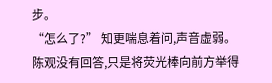步。
“怎么了?” 知更喘息着问,声音虚弱。
陈观没有回答,只是将荧光棒向前方举得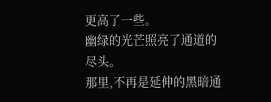更高了一些。
幽绿的光芒照亮了通道的尽头。
那里,不再是延伸的黑暗通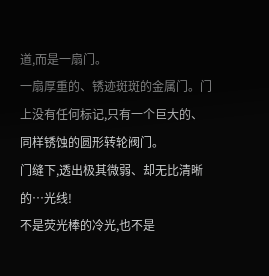道,而是一扇门。
一扇厚重的、锈迹斑斑的金属门。门上没有任何标记,只有一个巨大的、同样锈蚀的圆形转轮阀门。
门缝下,透出极其微弱、却无比清晰的…光线!
不是荧光棒的冷光,也不是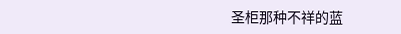圣柜那种不祥的蓝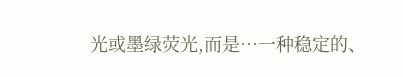光或墨绿荧光,而是…一种稳定的、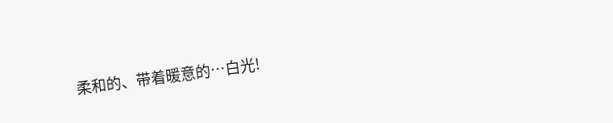柔和的、带着暖意的…白光!